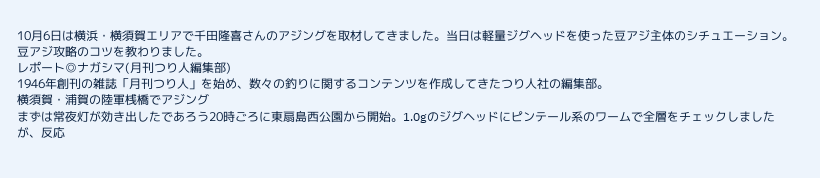10月6日は横浜・横須賀エリアで千田隆喜さんのアジングを取材してきました。当日は軽量ジグヘッドを使った豆アジ主体のシチュエーション。豆アジ攻略のコツを教わりました。
レポート◎ナガシマ(月刊つり人編集部)
1946年創刊の雑誌「月刊つり人」を始め、数々の釣りに関するコンテンツを作成してきたつり人社の編集部。
横須賀・浦賀の陸軍桟橋でアジング
まずは常夜灯が効き出したであろう20時ごろに東扇島西公園から開始。1.0gのジグヘッドにピンテール系のワームで全層をチェックしましたが、反応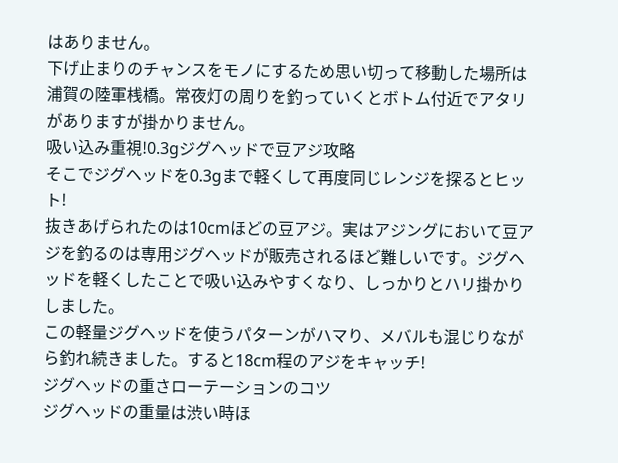はありません。
下げ止まりのチャンスをモノにするため思い切って移動した場所は浦賀の陸軍桟橋。常夜灯の周りを釣っていくとボトム付近でアタリがありますが掛かりません。
吸い込み重視!0.3gジグヘッドで豆アジ攻略
そこでジグヘッドを0.3gまで軽くして再度同じレンジを探るとヒット!
抜きあげられたのは10cmほどの豆アジ。実はアジングにおいて豆アジを釣るのは専用ジグヘッドが販売されるほど難しいです。ジグヘッドを軽くしたことで吸い込みやすくなり、しっかりとハリ掛かりしました。
この軽量ジグヘッドを使うパターンがハマり、メバルも混じりながら釣れ続きました。すると18cm程のアジをキャッチ!
ジグヘッドの重さローテーションのコツ
ジグヘッドの重量は渋い時ほ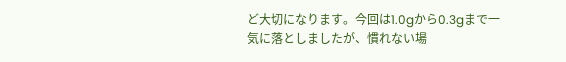ど大切になります。今回は1.0gから0.3gまで一気に落としましたが、慣れない場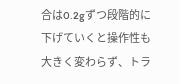合は0.2gずつ段階的に下げていくと操作性も大きく変わらず、トラ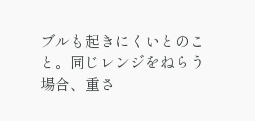ブルも起きにくいとのこと。同じレンジをねらう場合、重さ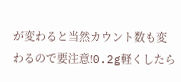が変わると当然カウント数も変わるので要注意!0.2g軽くしたら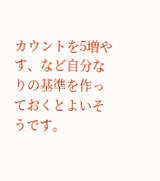カウントを5増やす、など自分なりの基準を作っておくとよいそうです。